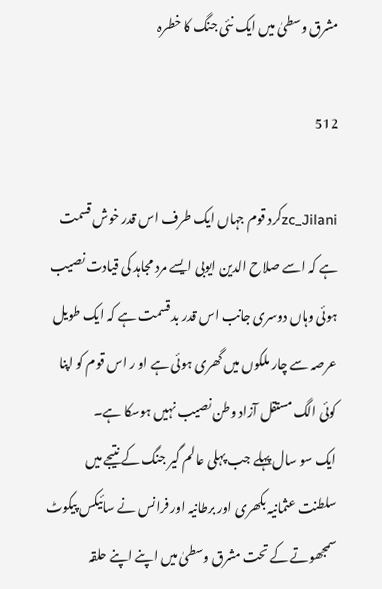مشرق وسطیٰ میں ایک نئی جنگ کا خطرہ

512

zc_Jilaniکرد قوم جہاں ایک طرف اس قدر خوش قسمت ہے کہ اسے صلاح الدین ایوبی ایسے مرد مجاہد کی قیادت نصیب ہوئی وہاں دوسری جانب اس قدر بد قسمت ہے کہ ایک طویل عرصہ سے چار ملکوں میں گھری ہوئی ہے او ر اس قوم کو اپنا کوئی الگ مستقل آزاد وطن نصیب نہیں ہوسکا ہے۔
ایک سو سال پہلے جب پہلی عالم گیر جنگ کے نتیجے میں سلطنت عثمانیہ بکھری اور برطانیہ اور فرانس نے سائیکس پیکوٹ سمجھوتے کے تحت مشرق وسطیٰ میں اپنے اپنے حلقہ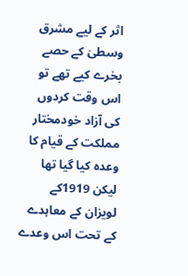اثر کے لیے مشرق وسطیٰ کے حصے بخرے کیے تھے تو اس وقت کردوں کی آزاد خودمختار مملکت کے قیام کا وعدہ کیا گیا تھا لیکن 1919کے لویزان کے معاہدے کے تحت اس وعدے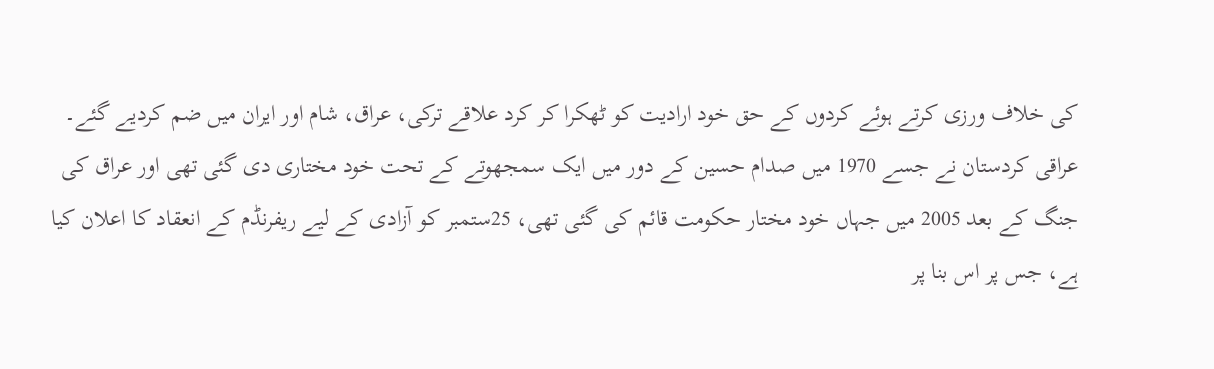کی خلاف ورزی کرتے ہوئے کردوں کے حق خود ارادیت کو ٹھکرا کر کرد علاقے ترکی، عراق، شام اور ایران میں ضم کردیے گئے۔
عراقی کردستان نے جسے 1970 میں صدام حسین کے دور میں ایک سمجھوتے کے تحت خود مختاری دی گئی تھی اور عراق کی جنگ کے بعد 2005 میں جہاں خود مختار حکومت قائم کی گئی تھی، 25ستمبر کو آزادی کے لیے ریفرنڈم کے انعقاد کا اعلان کیا ہے، جس پر اس بنا پر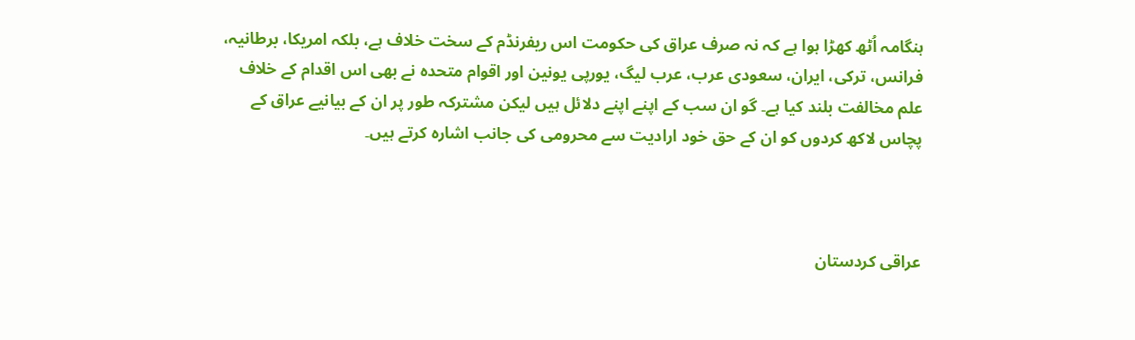ہنگامہ اُٹھ کھڑا ہوا ہے کہ نہ صرف عراق کی حکومت اس ریفرنڈم کے سخت خلاف ہے، بلکہ امریکا، برطانیہ، فرانس، ترکی، ایران، سعودی عرب، عرب لیگ، یورپی یونین اور اقوام متحدہ نے بھی اس اقدام کے خلاف علم مخالفت بلند کیا ہے۔ گو ان سب کے اپنے اپنے دلائل ہیں لیکن مشترکہ طور پر ان کے بیانیے عراق کے پچاس لاکھ کردوں کو ان کے حق خود ارادیت سے محرومی کی جانب اشارہ کرتے ہیں۔



عراقی کردستان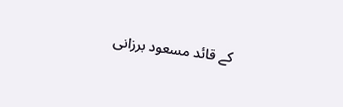کے قائد مسعود برزانی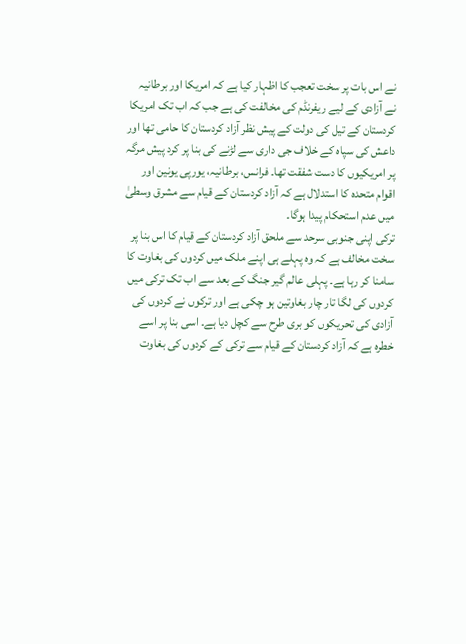نے اس بات پر سخت تعجب کا اظہار کیا ہے کہ امریکا اور برطانیہ نے آزادی کے لیے ریفرنڈم کی مخالفت کی ہے جب کہ اب تک امریکا کردستان کے تیل کی دولت کے پیش نظر آزاد کردستان کا حامی تھا اور داعش کی سپاہ کے خلاف جی داری سے لڑنے کی بنا پر کرد پیش مرگہ پر امریکیوں کا دست شفقت تھا۔ فرانس، برطانیہ، یورپی یونین اور اقوام متحدہ کا استدلال ہے کہ آزاد کردستان کے قیام سے مشرق وسطیٰ میں عدم استحکام پیدا ہوگا۔
ترکی اپنی جنوبی سرحد سے ملحق آزاد کردستان کے قیام کا اس بنا پر سخت مخالف ہے کہ وہ پہلے ہی اپنے ملک میں کردوں کی بغاوت کا سامنا کر رہا ہے۔ پہلی عالم گیر جنگ کے بعد سے اب تک ترکی میں کردوں کی لگا تار چار بغاوتین ہو چکی ہے اور ترکوں نے کردوں کی آزادی کی تحریکوں کو بری طرح سے کچل دیا ہے۔ اسی بنا پر اسے خطرہ ہے کہ آزاد کردستان کے قیام سے ترکی کے کردوں کی بغاوت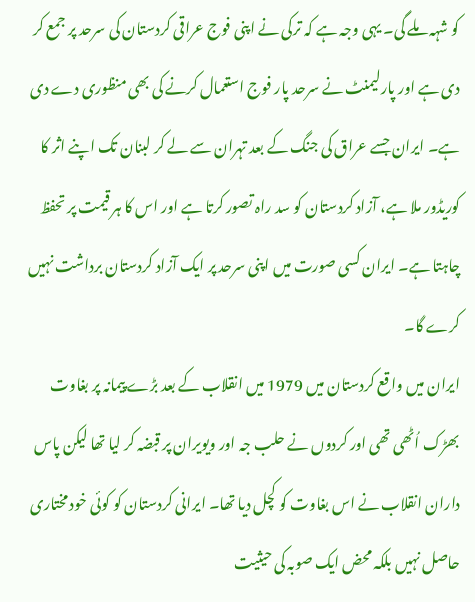کو شہہ ملے گی۔ یہی وجہ ہے کہ ترکی نے اپنی فوج عراقی کردستان کی سرحد پر جمع کر دی ہے اور پارلیمنٹ نے سرحد پار فوج استعمال کرنے کی بھی منظوری دے دی ہے۔ ایران جسے عراق کی جنگ کے بعد تہران سے لے کر لبنان تک اپنے اثر کا کوریڈور ملا ہے، آزاد کردستان کو سد راہ تصور کرتا ہے اور اس کا ہر قیمت پر تحفظ چاہتا ہے۔ ایران کسی صورت میں اپنی سرحد پر ایک آزاد کردستان برداشت نہیں کرے گا۔
ایران میں واقع کردستان میں 1979 میں انقلاب کے بعد بڑے پیمانہ پر بغاوت بھڑک اُٹھی تھی اور کردوں نے حلب جہ اور ویویران پر قبضہ کر لیا تھا لیکن پاس داران انقلاب نے اس بغاوت کو کچل دیا تھا۔ ایرانی کردستان کو کوئی خود مختاری حاصل نہیں بلکہ محض ایک صوبہ کی حیثیت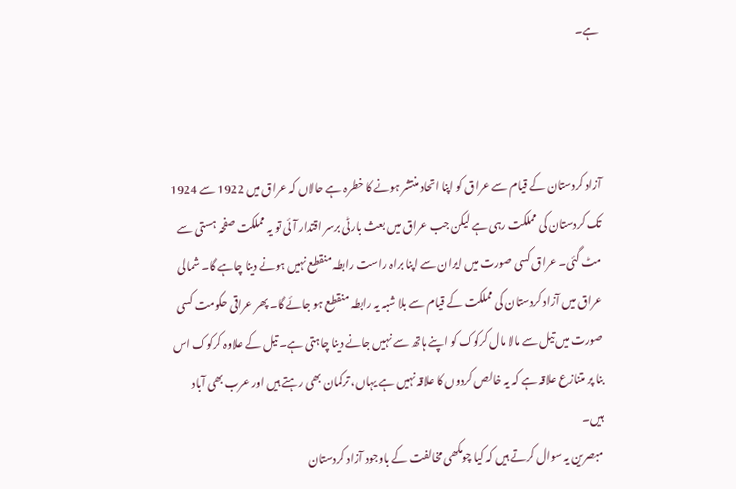ہے۔



آزاد کردستان کے قیام سے عراق کو اپنا اتحاد منتشر ہونے کا خطرہ ہے حالاں کہ عراق میں 1922 سے 1924 تک کردستان کی مملکت رہی ہے لیکن جب عراق میں بعث بارٹی برسر اقتدار آئی تو یہ مملکت صفحہ ہستی سے مٹ گئی۔ عراق کسی صورت میں ایران سے اپنا براہ راست رابطہ منقطع نہیں ہونے دینا چاہے گا۔ شمالی عراق میں آزاد کردستان کی مملکت کے قیام سے بلا شبہ یہ رابطہ منقطع ہو جائے گا۔ پھر عراقی حکومت کسی صورت میں تیل سے مالا مال کرکوک کو اپنے ہاتھ سے نہیں جانے دینا چاہتی ہے۔ تیل کے علاوہ کرکوک اس بنا پر متنازع علاقہ ہے کہ یہ خالص کردوں کا علاقہ نہیں ہے یہاں، ترکمان بھی رہتے ہیں اور عرب بھی آباد ہیں۔
مبصرین یہ سوال کرتے ہیں کہ کیا چومکھی مخالفت کے باوجود آزاد کردستان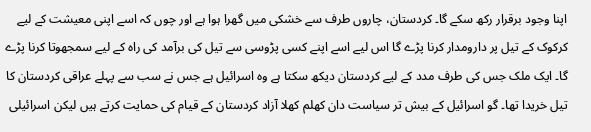اپنا وجود برقرار رکھ سکے گا۔ کردستان، چاروں طرف سے خشکی میں گھرا ہوا ہے اور چوں کہ اسے اپنی معیشت کے لیے کرکوک کے تیل پر دارومدار کرنا پڑے گا اس لیے اسے اپنے کسی پڑوسی سے تیل کی برآمد کی راہ کے لیے سمجھوتا کرنا پڑے گا۔ ایک ملک جس کی طرف مدد کے لیے کردستان دیکھ سکتا ہے وہ اسرائیل ہے جس نے سب سے پہلے عراقی کردستان کا تیل خریدا تھا۔ گو اسرائیل کے بیش تر سیاست دان کھلم کھلا آزاد کردستان کے قیام کی حمایت کرتے ہیں لیکن اسرائیلی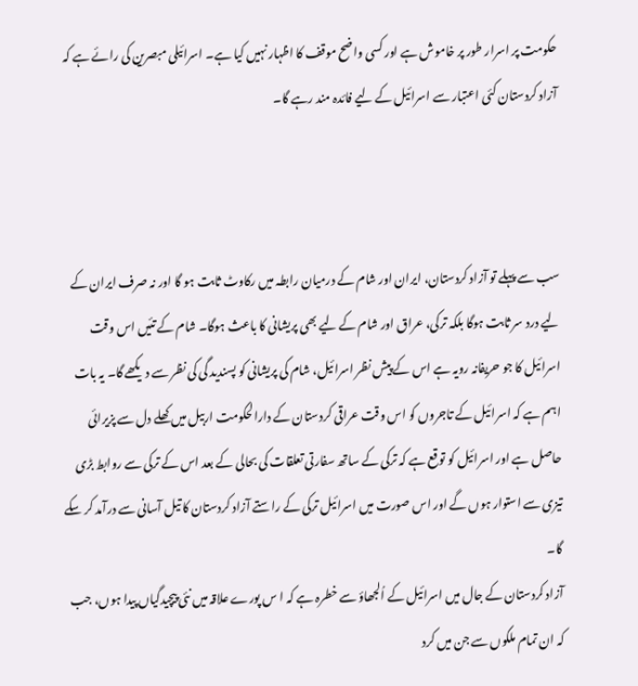حکومت پر اسرار طور پر خاموش ہے اور کسی واضح موقف کا اظہار نہیں کیا ہے۔ اسرائیلی مبصرین کی رائے ہے کہ آزاد کردستان کئی اعتبار سے اسرائیل کے لیے فائدہ مند رہے گا۔



سب سے پہلے تو آزاد کردستان، ایران اور شام کے درمیان رابطہ میں رکاوٹ ثابت ہو گا اور نہ صرف ایران کے لیے درد سر ثابت ہوگا بلکہ ترکی، عراق اور شام کے لیے بھی پریشانی کا باعث ہوگا۔ شام کے تئیں اس وقت اسرائیل کا جو حریفانہ رویہ ہے اس کے پیش نظر اسرائیل، شام کی پریشانی کو پسندید گی کی نظر سے دیکھے گا۔ یہ بات اہم ہے کہ اسرائیل کے تاجروں کو اس وقت عراقی کردستان کے دارالحکومت اربیل میں کھلے دل سے پزیرائی حاصل ہے اور اسرائیل کو توقع ہے کہ ترکی کے ساتھ سفارتی تعلقات کی بحالی کے بعد اس کے ترکی سے روابط بڑی تیزی سے استوار ہوں گے اور اس صورت میں اسرائیل ترکی کے راستے آزاد کردستان کا تیل آسانی سے درآمد کر سکے گا۔
آزاد کردستان کے جال میں اسرائیل کے اُلجھاؤ سے خطرہ ہے کہ ا س پورے علاقہ میں نئی پیچیدگیاں پیدا ہوں، جب کہ ان تمام ملکوں سے جن میں کرد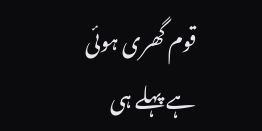قوم گھری ہوئی ہے پہلے ہی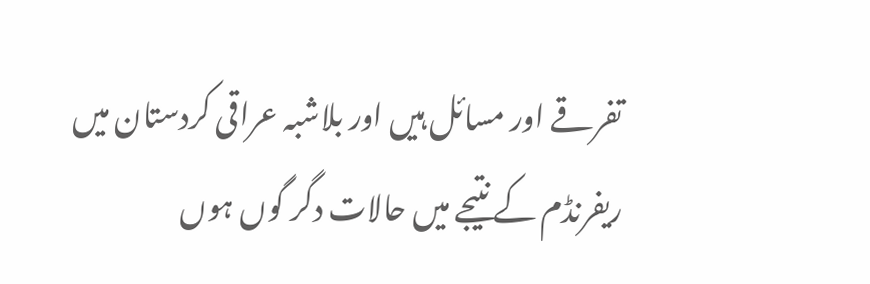تفرقے اور مسائل ہیں اور بلاشبہ عراقی کردستان میں ریفرنڈم کے نتیجے میں حالات دگر گوں ہوں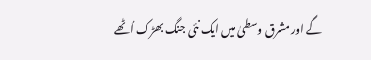گے اور مشرق وسطیٰ میں ایک نئی جنگ بھڑک اُٹھے